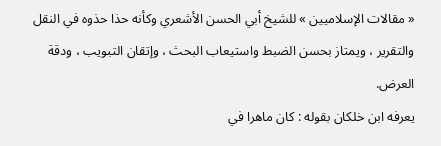« مقالات الإسلاميين » للشيخ أبي الحسن الأشعري وكأنه حذا حذوه في النقل والتقرير ، ويمتاز بحسن الضبط واستيعاب البحث ، وإتقان التبويب ، ودقة العرض.
يعرفه ابن خلكان بقوله : كان ماهرا في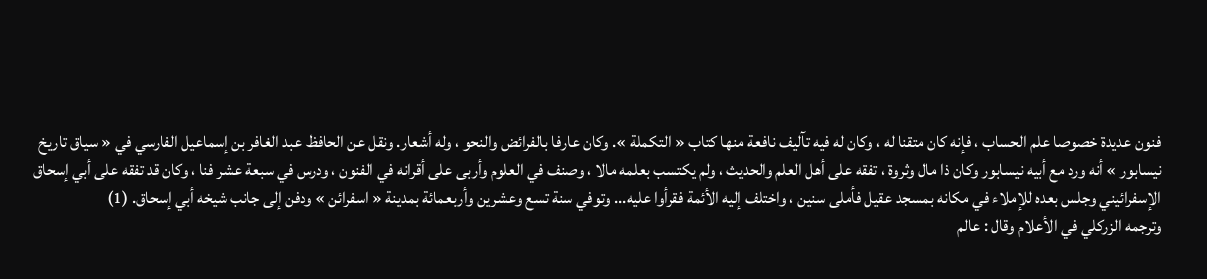فنون عديدة خصوصا علم الحساب ، فإنه كان متقنا له ، وكان له فيه تآليف نافعة منها كتاب « التكملة ». وكان عارفا بالفرائض والنحو ، وله أشعار. ونقل عن الحافظ عبد الغافر بن إسماعيل الفارسي في « سياق تاريخ نيسابور » أنه ورد مع أبيه نيسابور وكان ذا مال وثروة ، تفقه على أهل العلم والحديث ، ولم يكتسب بعلمه مالا ، وصنف في العلوم وأربى على أقرانه في الفنون ، ودرس في سبعة عشر فنا ، وكان قد تفقه على أبي إسحاق الإسفرائيني وجلس بعده للإملاء في مكانه بمسجد عقيل فأملى سنين ، واختلف إليه الأئمة فقرأوا عليه... وتوفي سنة تسع وعشرين وأربعمائة بمدينة « اسفرائن » ودفن إلى جانب شيخه أبي إسحاق. (1)
وترجمه الزركلي في الأعلام وقال : عالم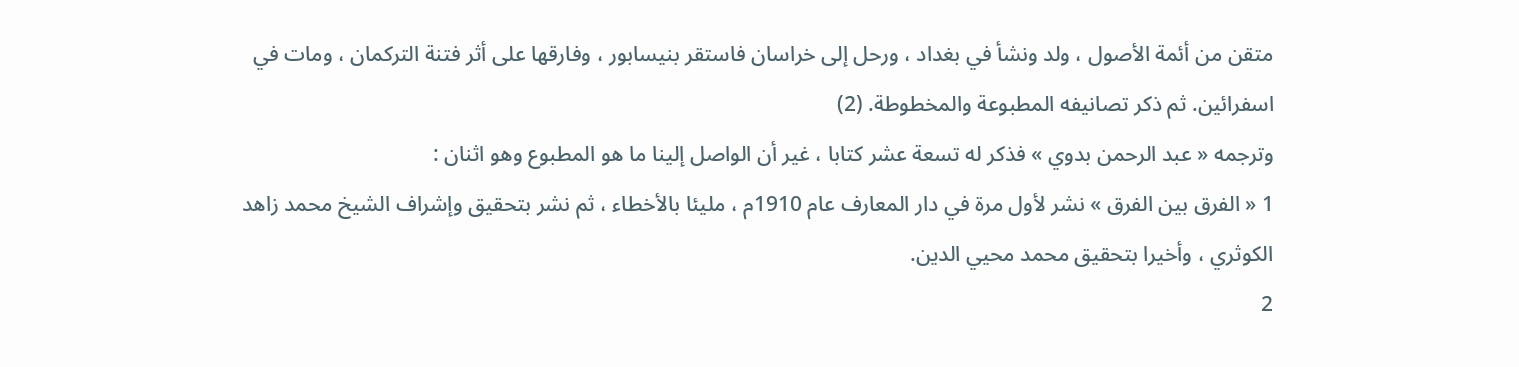متقن من أئمة الأصول ، ولد ونشأ في بغداد ، ورحل إلى خراسان فاستقر بنيسابور ، وفارقها على أثر فتنة التركمان ، ومات في اسفرائين. ثم ذكر تصانيفه المطبوعة والمخطوطة. (2)
وترجمه « عبد الرحمن بدوي » فذكر له تسعة عشر كتابا ، غير أن الواصل إلينا ما هو المطبوع وهو اثنان :
1 « الفرق بين الفرق » نشر لأول مرة في دار المعارف عام 1910م ، مليئا بالأخطاء ، ثم نشر بتحقيق وإشراف الشيخ محمد زاهد الكوثري ، وأخيرا بتحقيق محمد محيي الدين.
2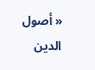« أصول الدين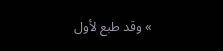» وقد طبع لأول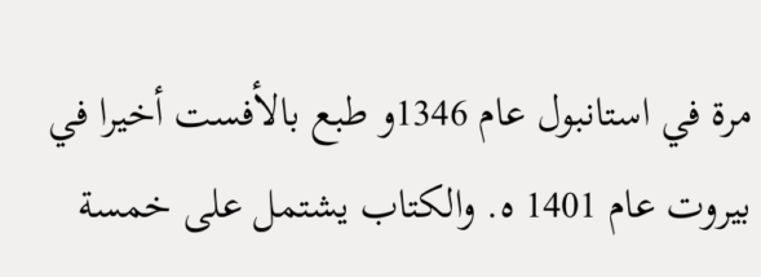مرة في استانبول عام 1346و طبع بالأفست أخيرا في بيروت عام 1401 ه. والكتاب يشتمل على خمسة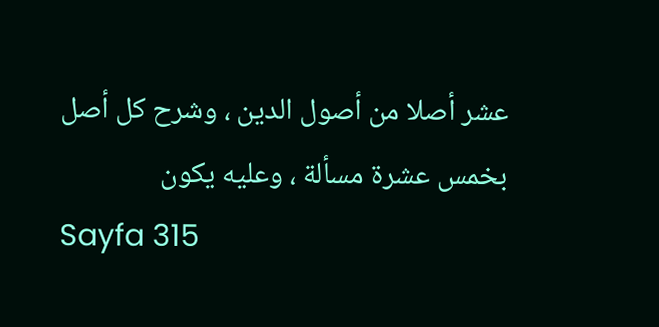عشر أصلا من أصول الدين ، وشرح كل أصل بخمس عشرة مسألة ، وعليه يكون
Sayfa 315